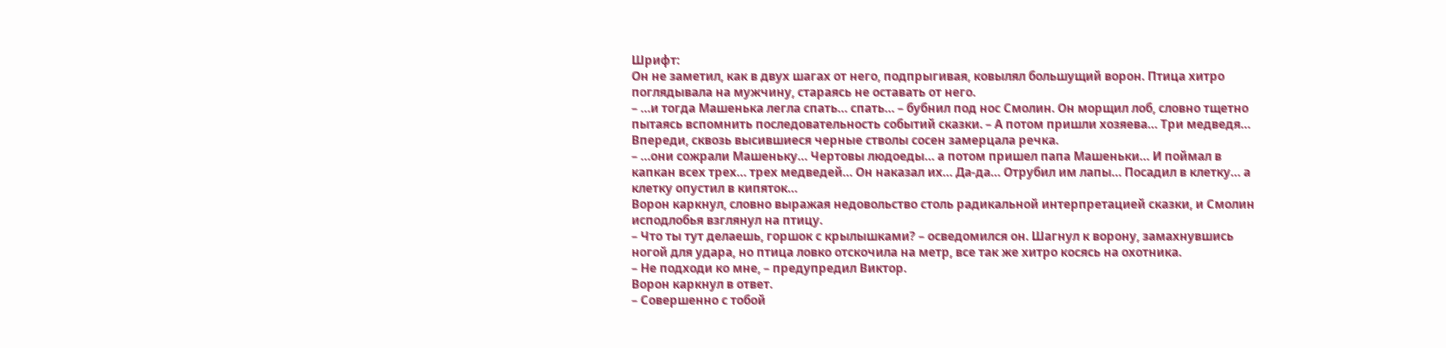Шрифт:
Он не заметил, как в двух шагах от него, подпрыгивая, ковылял большущий ворон. Птица хитро поглядывала на мужчину, стараясь не оставать от него.
– …и тогда Машенька легла спать… спать… – бубнил под нос Смолин. Он морщил лоб, словно тщетно пытаясь вспомнить последовательность событий сказки. – А потом пришли хозяева… Три медведя…
Впереди, сквозь высившиеся черные стволы сосен замерцала речка.
– …они сожрали Машеньку… Чертовы людоеды… а потом пришел папа Машеньки… И поймал в капкан всех трех… трех медведей… Он наказал их… Да-да… Отрубил им лапы… Посадил в клетку… а клетку опустил в кипяток…
Ворон каркнул, словно выражая недовольство столь радикальной интерпретацией сказки, и Смолин исподлобья взглянул на птицу.
– Что ты тут делаешь, горшок с крылышками? – осведомился он. Шагнул к ворону, замахнувшись ногой для удара, но птица ловко отскочила на метр, все так же хитро косясь на охотника.
– Не подходи ко мне, – предупредил Виктор.
Ворон каркнул в ответ.
– Совершенно с тобой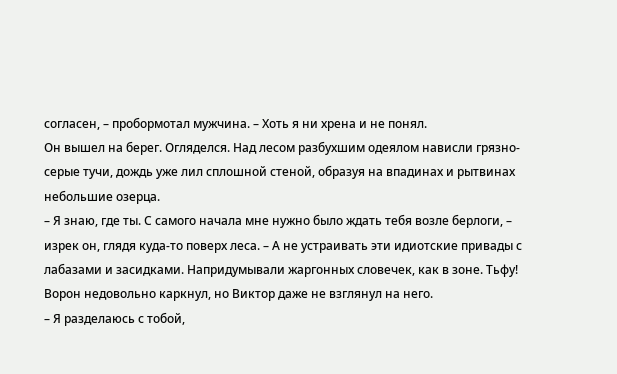согласен, – пробормотал мужчина. – Хоть я ни хрена и не понял.
Он вышел на берег. Огляделся. Над лесом разбухшим одеялом нависли грязно-серые тучи, дождь уже лил сплошной стеной, образуя на впадинах и рытвинах небольшие озерца.
– Я знаю, где ты. С самого начала мне нужно было ждать тебя возле берлоги, – изрек он, глядя куда-то поверх леса. – А не устраивать эти идиотские привады с лабазами и засидками. Напридумывали жаргонных словечек, как в зоне. Тьфу!
Ворон недовольно каркнул, но Виктор даже не взглянул на него.
– Я разделаюсь с тобой,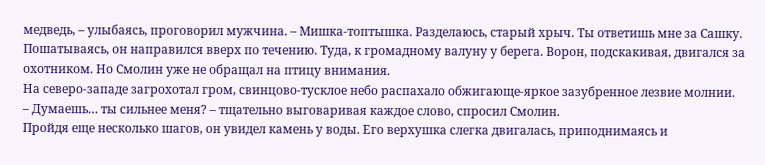медведь, – улыбаясь, проговорил мужчина. – Мишка-топтышка. Разделаюсь, старый хрыч. Ты ответишь мне за Сашку.
Пошатываясь, он направился вверх по течению. Туда, к громадному валуну у берега. Ворон, подскакивая, двигался за охотником. Но Смолин уже не обращал на птицу внимания.
На северо-западе загрохотал гром, свинцово-тусклое небо распахало обжигающе-яркое зазубренное лезвие молнии.
– Думаешь… ты сильнее меня? – тщательно выговаривая каждое слово, спросил Смолин.
Пройдя еще несколько шагов, он увидел камень у воды. Его верхушка слегка двигалась, приподнимаясь и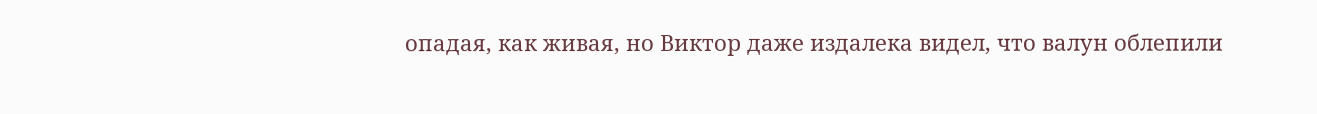опадая, как живая, но Виктор даже издалека видел, что валун облепили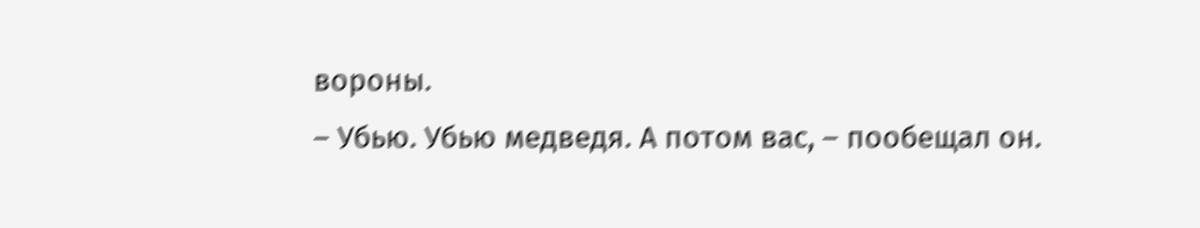вороны.
– Убью. Убью медведя. А потом вас, – пообещал он.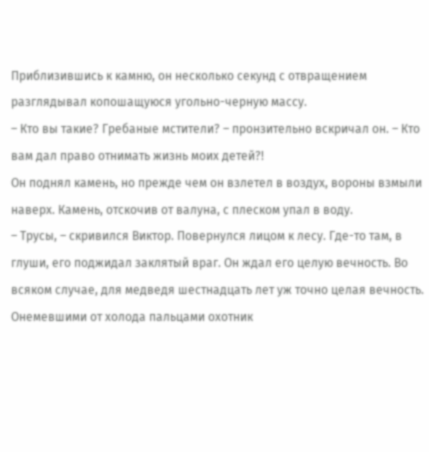Приблизившись к камню, он несколько секунд с отвращением разглядывал копошащуюся угольно-черную массу.
– Кто вы такие? Гребаные мстители? – пронзительно вскричал он. – Кто вам дал право отнимать жизнь моих детей?!
Он поднял камень, но прежде чем он взлетел в воздух, вороны взмыли наверх. Камень, отскочив от валуна, с плеском упал в воду.
– Трусы, – скривился Виктор. Повернулся лицом к лесу. Где-то там, в глуши, его поджидал заклятый враг. Он ждал его целую вечность. Во всяком случае, для медведя шестнадцать лет уж точно целая вечность.
Онемевшими от холода пальцами охотник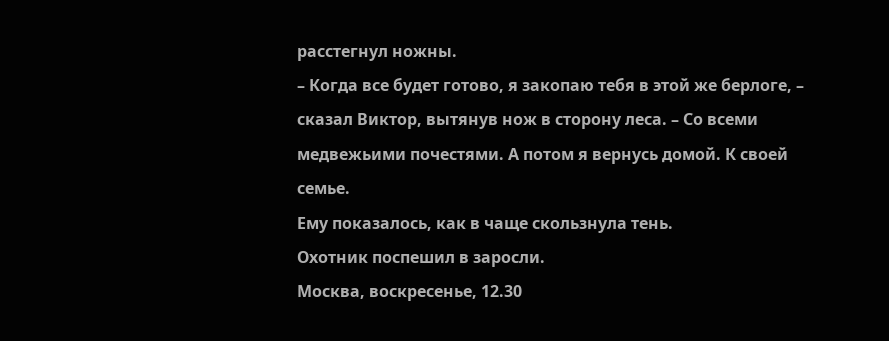расстегнул ножны.
– Когда все будет готово, я закопаю тебя в этой же берлоге, – сказал Виктор, вытянув нож в сторону леса. – Со всеми медвежьими почестями. А потом я вернусь домой. К своей семье.
Ему показалось, как в чаще скользнула тень.
Охотник поспешил в заросли.
Москва, воскресенье, 12.30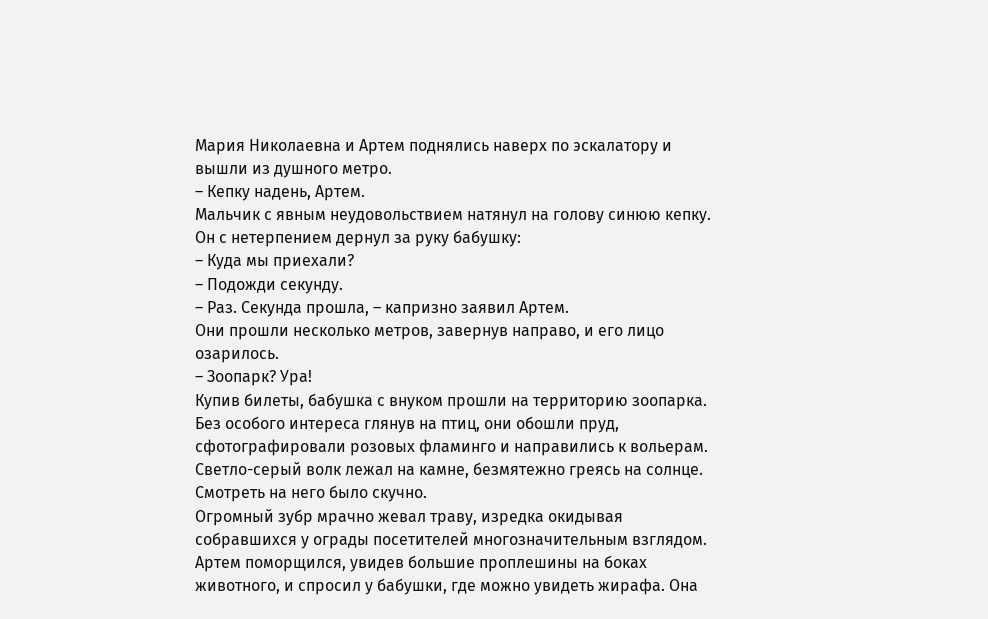Мария Николаевна и Артем поднялись наверх по эскалатору и вышли из душного метро.
– Кепку надень, Артем.
Мальчик с явным неудовольствием натянул на голову синюю кепку. Он с нетерпением дернул за руку бабушку:
– Куда мы приехали?
– Подожди секунду.
– Раз. Секунда прошла, – капризно заявил Артем.
Они прошли несколько метров, завернув направо, и его лицо озарилось.
– Зоопарк? Ура!
Купив билеты, бабушка с внуком прошли на территорию зоопарка. Без особого интереса глянув на птиц, они обошли пруд, сфотографировали розовых фламинго и направились к вольерам.
Светло-серый волк лежал на камне, безмятежно греясь на солнце. Смотреть на него было скучно.
Огромный зубр мрачно жевал траву, изредка окидывая собравшихся у ограды посетителей многозначительным взглядом. Артем поморщился, увидев большие проплешины на боках животного, и спросил у бабушки, где можно увидеть жирафа. Она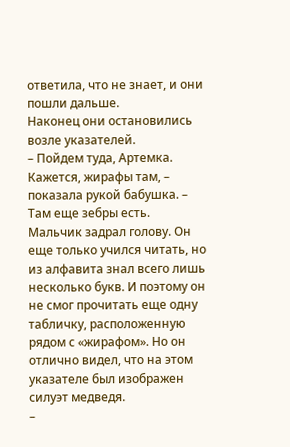ответила, что не знает, и они пошли дальше.
Наконец они остановились возле указателей.
– Пойдем туда, Артемка. Кажется, жирафы там, – показала рукой бабушка. – Там еще зебры есть.
Мальчик задрал голову. Он еще только учился читать, но из алфавита знал всего лишь несколько букв. И поэтому он не смог прочитать еще одну табличку, расположенную рядом с «жирафом». Но он отлично видел, что на этом указателе был изображен силуэт медведя.
–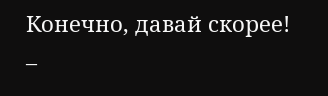Конечно, давай скорее! –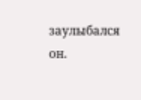заулыбался он.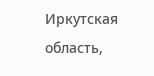Иркутская область,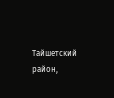Тайшетский район,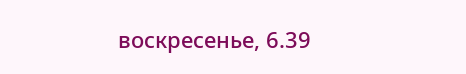воскресенье, 6.39